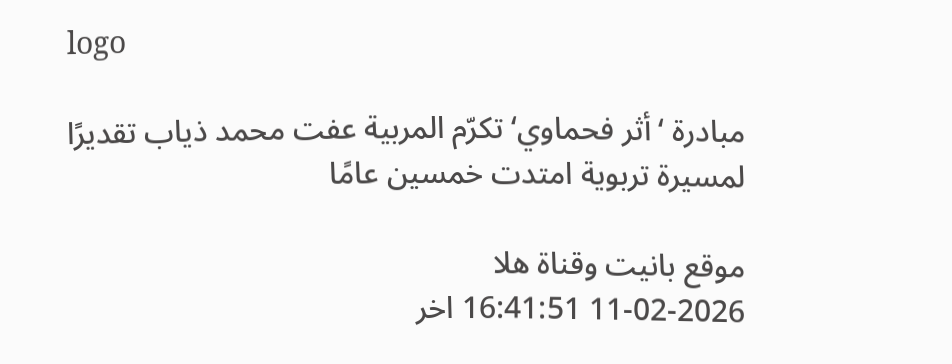logo

مبادرة ‘أثر فحماوي‘ تكرّم المربية عفت محمد ذياب تقديرًا لمسيرة تربوية امتدت خمسين عامًا

موقع بانيت وقناة هلا
11-02-2026 16:41:51 اخر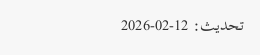تحديث: 12-02-2026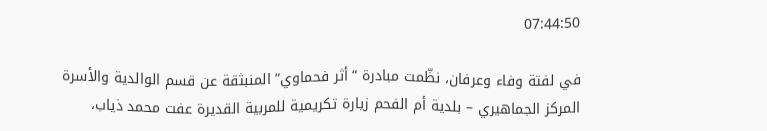07:44:50

في لفتة وفاء وعرفان، نظّمت مبادرة “أثر فحماوي” المنبثقة عن قسم الوالدية والأسرة المركز الجماهيري – بلدية أم الفحم زيارة تكريمية للمربية القديرة عفت محمد ذياب،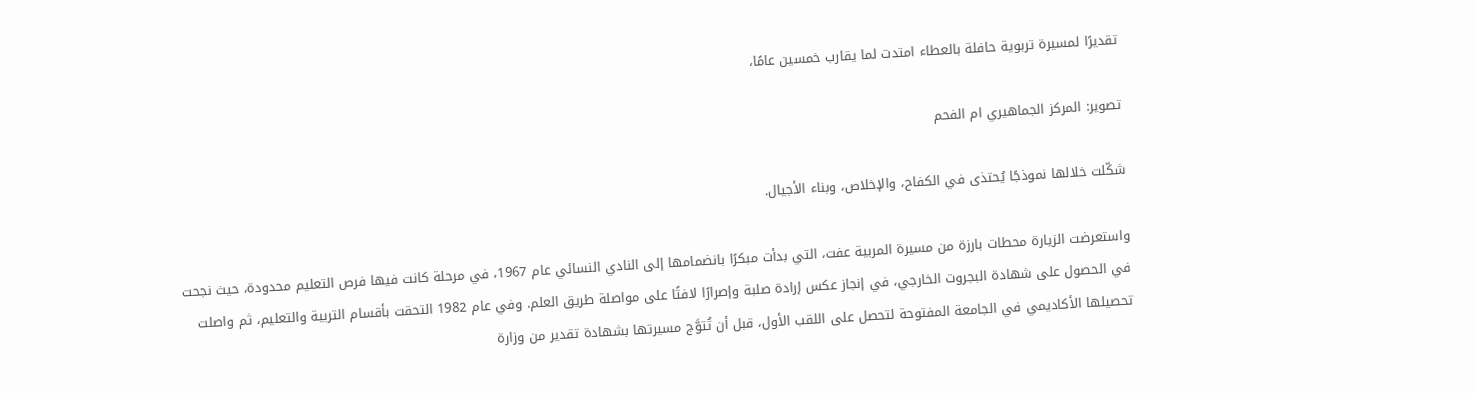تقديرًا لمسيرة تربوية حافلة بالعطاء امتدت لما يقارب خمسين عامًا،

تصوير: المركز الجماهيري ام الفحم

شكّلت خلالها نموذجًا يُحتذى في الكفاح، والإخلاص، وبناء الأجيال.

واستعرضت الزيارة محطات بارزة من مسيرة المربية عفت، التي بدأت مبكرًا بانضمامها إلى النادي النسائي عام 1967، في مرحلة كانت فيها فرص التعليم محدودة، حيث نجحت في الحصول على شهادة البجروت الخارجي، في إنجاز عكس إرادة صلبة وإصرارًا لافتًا على مواصلة طريق العلم. وفي عام 1982 التحقت بأقسام التربية والتعليم، ثم واصلت تحصيلها الأكاديمي في الجامعة المفتوحة لتحصل على اللقب الأول، قبل أن تُتوَّج مسيرتها بشهادة تقدير من وزارة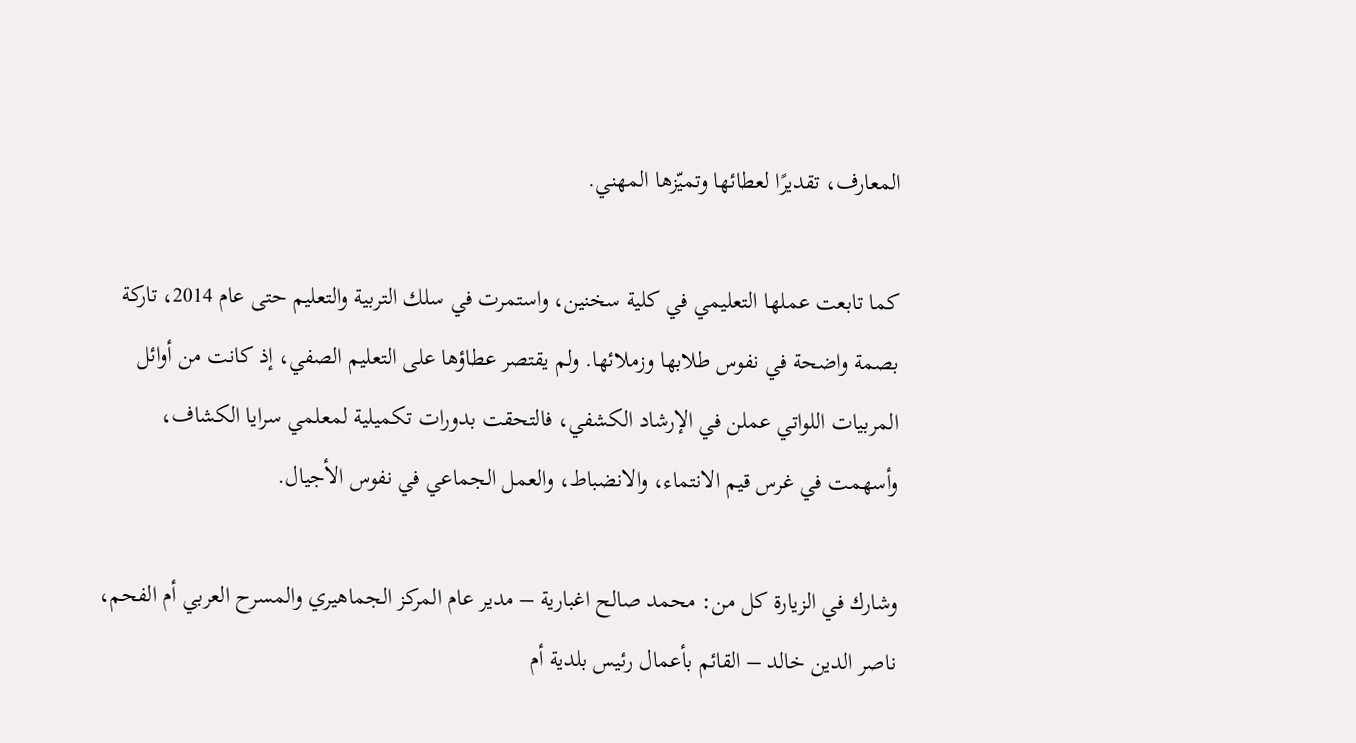المعارف، تقديرًا لعطائها وتميّزها المهني.

كما تابعت عملها التعليمي في كلية سخنين، واستمرت في سلك التربية والتعليم حتى عام 2014، تاركة بصمة واضحة في نفوس طلابها وزملائها. ولم يقتصر عطاؤها على التعليم الصفي، إذ كانت من أوائل المربيات اللواتي عملن في الإرشاد الكشفي، فالتحقت بدورات تكميلية لمعلمي سرايا الكشاف، وأسهمت في غرس قيم الانتماء، والانضباط، والعمل الجماعي في نفوس الأجيال.

وشارك في الزيارة كل من: محمد صالح اغبارية – مدير عام المركز الجماهيري والمسرح العربي أم الفحم، ناصر الدين خالد – القائم بأعمال رئيس بلدية أم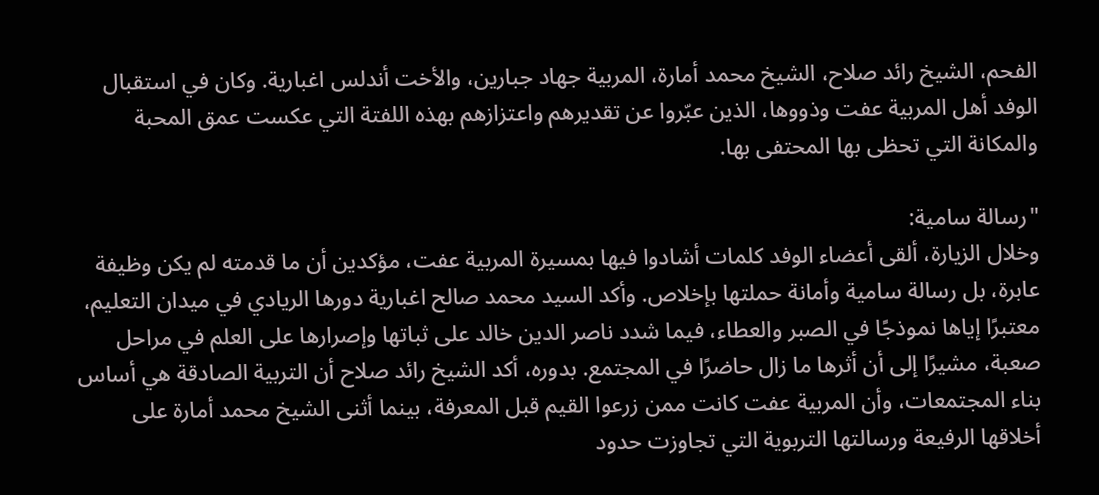الفحم، الشيخ رائد صلاح، الشيخ محمد أمارة، المربية جهاد جبارين، والأخت أندلس اغبارية. وكان في استقبال الوفد أهل المربية عفت وذووها، الذين عبّروا عن تقديرهم واعتزازهم بهذه اللفتة التي عكست عمق المحبة والمكانة التي تحظى بها المحتفى بها.

"رسالة سامية:
وخلال الزيارة، ألقى أعضاء الوفد كلمات أشادوا فيها بمسيرة المربية عفت، مؤكدين أن ما قدمته لم يكن وظيفة عابرة، بل رسالة سامية وأمانة حملتها بإخلاص. وأكد السيد محمد صالح اغبارية دورها الريادي في ميدان التعليم، معتبرًا إياها نموذجًا في الصبر والعطاء، فيما شدد ناصر الدين خالد على ثباتها وإصرارها على العلم في مراحل صعبة، مشيرًا إلى أن أثرها ما زال حاضرًا في المجتمع. بدوره، أكد الشيخ رائد صلاح أن التربية الصادقة هي أساس بناء المجتمعات، وأن المربية عفت كانت ممن زرعوا القيم قبل المعرفة، بينما أثنى الشيخ محمد أمارة على أخلاقها الرفيعة ورسالتها التربوية التي تجاوزت حدود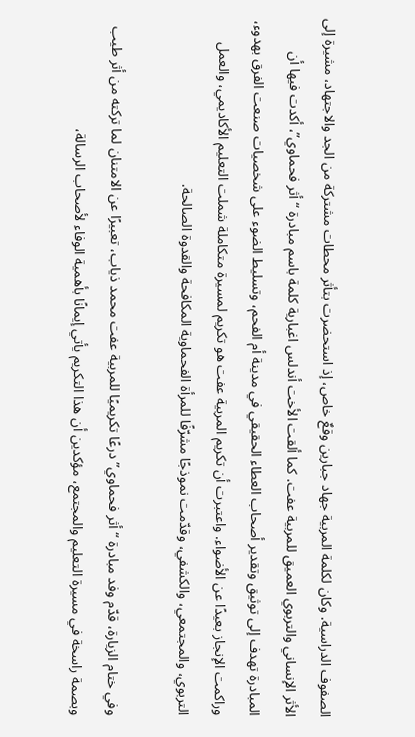الصفوف الدراسية. وكان لكلمة المربية جهاد جبارين وقعٌ خاص، إذ استحضرت بتأثر محطات مشتركة من الجد والاجتهاد، مشيرة إلى الأثر الإنساني والتربوي العميق للمربية عفت. كما ألقت الأخت أندلس اغبارية كلمة باسم مبادرة “أثر فحماوي”، أكدت فيها أن المبادرة تهدف إلى توثيق وتقدير أصحاب العطاء الحقيقي في مدينة أم الفحم، وتسليط الضوء على شخصيات صنعت الفرق بهدوء، وراكمت الإنجاز بعيدًا عن الأضواء. واعتبرت أن تكريم المربية عفت هو تكريم لمسيرة متكاملة شملت التعليم الأكاديمي، والعمل التربوي، والمجتمعي، والكشفي، وقدّمت نموذجًا مشرّفًا للمرأة الفحماوية المكافحة والقدوة الصالحة.

وفي ختام الزيارة، قدّم وفد مبادرة “أثر فحماوي” درعًا تكريميًا للمربية عفت محمد ذياب، تعبيرًا عن الامتنان لما تركته من أثر طيب وبصمة راسخة في مسيرة التعليم والمجتمع، مؤكدين أن هذا التكريم يأتي إيمانًا بأهمية الوفاء لأصحاب الرسالة،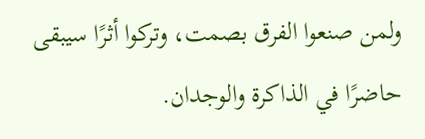ولمن صنعوا الفرق بصمت، وتركوا أثرًا سيبقى حاضرًا في الذاكرة والوجدان.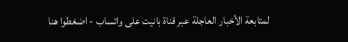لمتابعة الأخبار العاجلة عبر قناة بانيت على واتساب - اضغطوا هنا